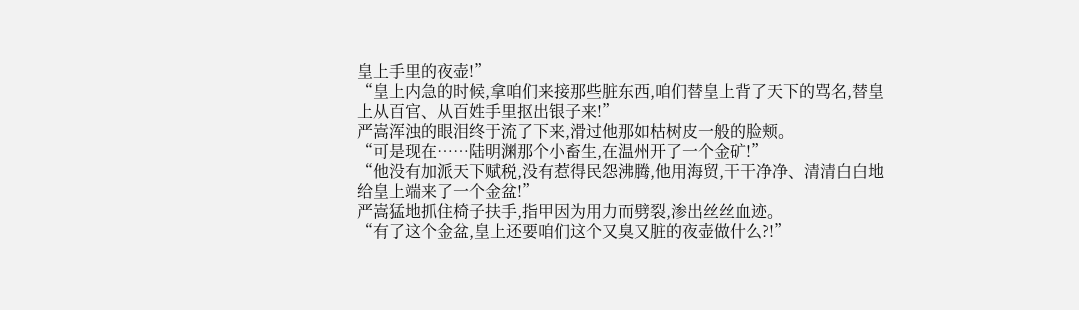皇上手里的夜壶!”
“皇上内急的时候,拿咱们来接那些脏东西,咱们替皇上背了天下的骂名,替皇上从百官、从百姓手里抠出银子来!”
严嵩浑浊的眼泪终于流了下来,滑过他那如枯树皮一般的脸颊。
“可是现在……陆明渊那个小畜生,在温州开了一个金矿!”
“他没有加派天下赋税,没有惹得民怨沸腾,他用海贸,干干净净、清清白白地给皇上端来了一个金盆!”
严嵩猛地抓住椅子扶手,指甲因为用力而劈裂,渗出丝丝血迹。
“有了这个金盆,皇上还要咱们这个又臭又脏的夜壶做什么?!”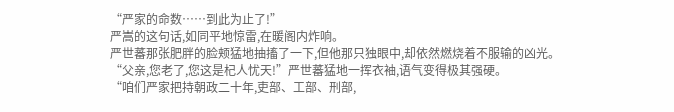“严家的命数……到此为止了!”
严嵩的这句话,如同平地惊雷,在暖阁内炸响。
严世蕃那张肥胖的脸颊猛地抽搐了一下,但他那只独眼中,却依然燃烧着不服输的凶光。
“父亲,您老了,您这是杞人忧天!”严世蕃猛地一挥衣袖,语气变得极其强硬。
“咱们严家把持朝政二十年,吏部、工部、刑部,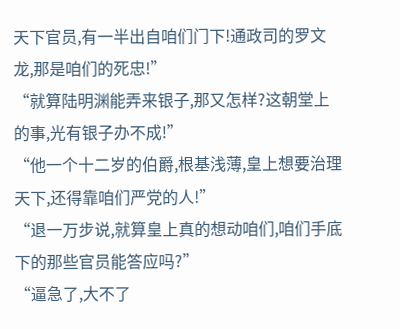天下官员,有一半出自咱们门下!通政司的罗文龙,那是咱们的死忠!”
“就算陆明渊能弄来银子,那又怎样?这朝堂上的事,光有银子办不成!”
“他一个十二岁的伯爵,根基浅薄,皇上想要治理天下,还得靠咱们严党的人!”
“退一万步说,就算皇上真的想动咱们,咱们手底下的那些官员能答应吗?”
“逼急了,大不了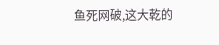鱼死网破,这大乾的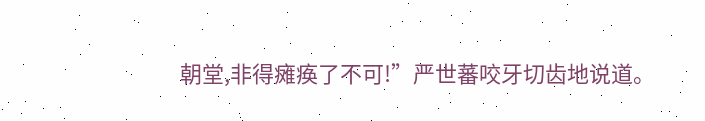朝堂,非得瘫痪了不可!”严世蕃咬牙切齿地说道。